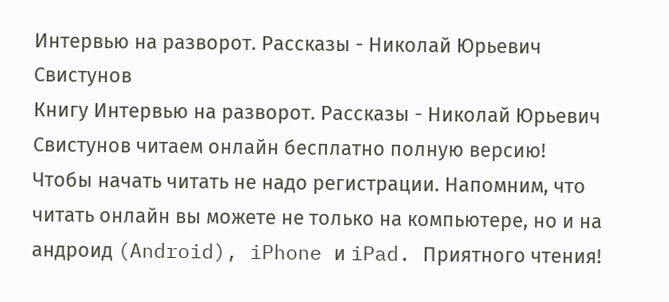Интервью на разворот. Рассказы - Николай Юрьевич Свистунов
Книгу Интервью на разворот. Рассказы - Николай Юрьевич Свистунов читаем онлайн бесплатно полную версию! Чтобы начать читать не надо регистрации. Напомним, что читать онлайн вы можете не только на компьютере, но и на андроид (Android), iPhone и iPad. Приятного чтения!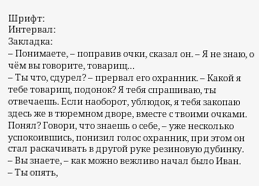Шрифт:
Интервал:
Закладка:
– Понимаете, – поправив очки, сказал он. – Я не знаю, о чём вы говорите, товарищ…
– Ты что, сдурел? – прервал его охранник. – Какой я тебе товарищ, подонок? Я тебя спрашиваю, ты отвечаешь. Если наоборот, ублюдок, я тебя закопаю здесь же в тюремном дворе, вместе с твоими очками. Понял? Говори, что знаешь о себе, – уже несколько успокоившись, понизил голос охранник, при этом он стал раскачивать в другой руке резиновую дубинку.
– Вы знаете, – как можно вежливо начал было Иван.
– Ты опять,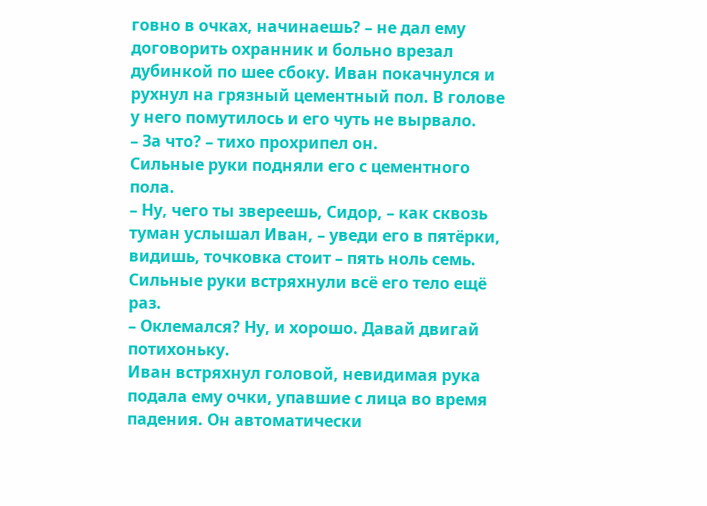говно в очках, начинаешь? – не дал ему договорить охранник и больно врезал дубинкой по шее сбоку. Иван покачнулся и рухнул на грязный цементный пол. В голове у него помутилось и его чуть не вырвало.
– За что? – тихо прохрипел он.
Сильные руки подняли его с цементного пола.
– Ну, чего ты звереешь, Сидор, – как сквозь туман услышал Иван, – уведи его в пятёрки, видишь, точковка стоит – пять ноль семь.
Сильные руки встряхнули всё его тело ещё раз.
– Оклемался? Ну, и хорошо. Давай двигай потихоньку.
Иван встряхнул головой, невидимая рука подала ему очки, упавшие с лица во время падения. Он автоматически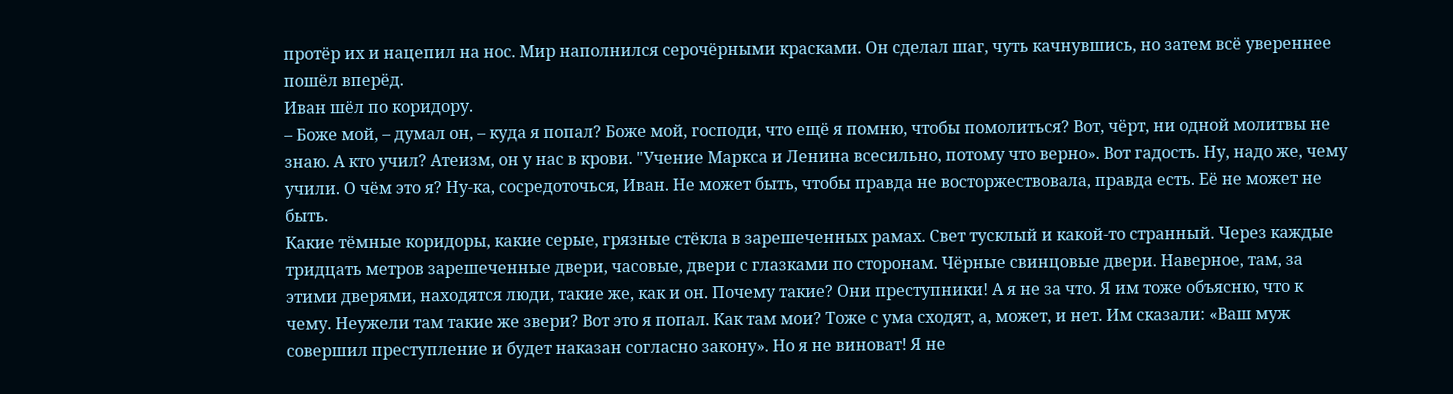протёр их и нацепил на нос. Мир наполнился серочёрными красками. Он сделал шаг, чуть качнувшись, но затем всё увереннее пошёл вперёд.
Иван шёл по коридору.
– Боже мой, – думал он, – куда я попал? Боже мой, господи, что ещё я помню, чтобы помолиться? Вот, чёрт, ни одной молитвы не знаю. А кто учил? Атеизм, он у нас в крови. "Учение Маркса и Ленина всесильно, потому что верно». Вот гадость. Ну, надо же, чему учили. О чём это я? Ну-ка, сосредоточься, Иван. Не может быть, чтобы правда не восторжествовала, правда есть. Её не может не быть.
Какие тёмные коридоры, какие серые, грязные стёкла в зарешеченных рамах. Свет тусклый и какой-то странный. Через каждые тридцать метров зарешеченные двери, часовые, двери с глазками по сторонам. Чёрные свинцовые двери. Наверное, там, за этими дверями, находятся люди, такие же, как и он. Почему такие? Они преступники! А я не за что. Я им тоже объясню, что к чему. Неужели там такие же звери? Вот это я попал. Как там мои? Тоже с ума сходят, а, может, и нет. Им сказали: «Ваш муж совершил преступление и будет наказан согласно закону». Но я не виноват! Я не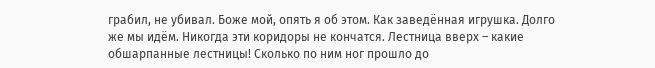грабил, не убивал. Боже мой, опять я об этом. Как заведённая игрушка. Долго же мы идём. Никогда эти коридоры не кончатся. Лестница вверх – какие обшарпанные лестницы! Сколько по ним ног прошло до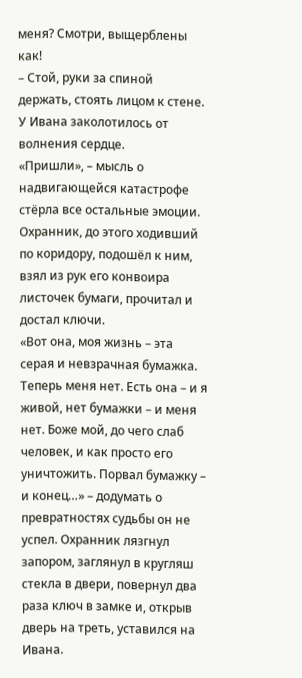меня? Смотри, выщерблены как!
– Стой, руки за спиной держать, стоять лицом к стене.
У Ивана заколотилось от волнения сердце.
«Пришли», – мысль о надвигающейся катастрофе стёрла все остальные эмоции. Охранник, до этого ходивший по коридору, подошёл к ним, взял из рук его конвоира листочек бумаги, прочитал и достал ключи.
«Вот она, моя жизнь – эта серая и невзрачная бумажка. Теперь меня нет. Есть она – и я живой, нет бумажки – и меня нет. Боже мой, до чего слаб человек, и как просто его уничтожить. Порвал бумажку – и конец…» – додумать о превратностях судьбы он не успел. Охранник лязгнул запором, заглянул в кругляш стекла в двери, повернул два раза ключ в замке и, открыв дверь на треть, уставился на Ивана.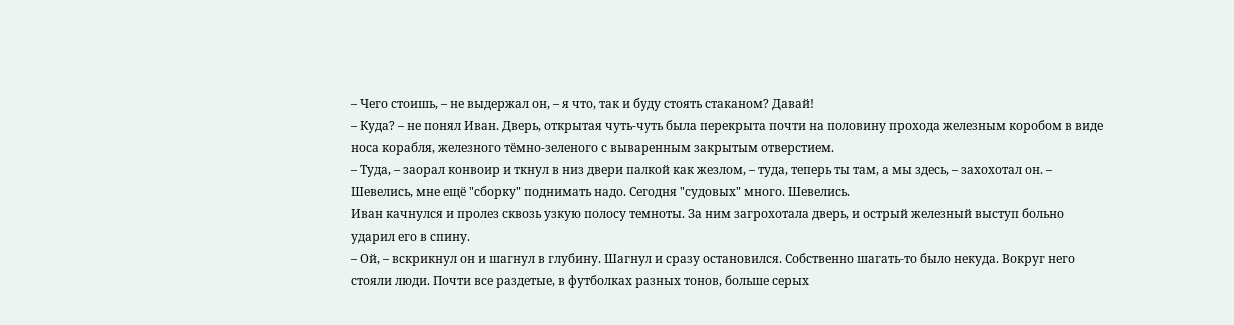– Чего стоишь, – не выдержал он, – я что, так и буду стоять стаканом? Давай!
– Куда? – не понял Иван. Дверь, открытая чуть-чуть была перекрыта почти на половину прохода железным коробом в виде носа корабля, железного тёмно-зеленого с вываренным закрытым отверстием.
– Туда, – заорал конвоир и ткнул в низ двери палкой как жезлом, – туда, теперь ты там, а мы здесь, – захохотал он. – Шевелись, мне ещё "сборку" поднимать надо. Сегодня "судовых" много. Шевелись.
Иван качнулся и пролез сквозь узкую полосу темноты. За ним загрохотала дверь, и острый железный выступ больно ударил его в спину.
– Ой, – вскрикнул он и шагнул в глубину. Шагнул и сразу остановился. Собственно шагать-то было некуда. Вокруг него стояли люди. Почти все раздетые, в футболках разных тонов, больше серых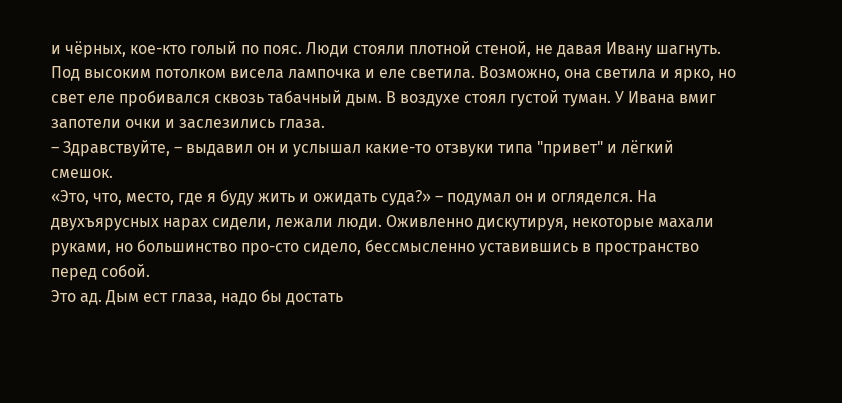и чёрных, кое-кто голый по пояс. Люди стояли плотной стеной, не давая Ивану шагнуть. Под высоким потолком висела лампочка и еле светила. Возможно, она светила и ярко, но свет еле пробивался сквозь табачный дым. В воздухе стоял густой туман. У Ивана вмиг запотели очки и заслезились глаза.
– Здравствуйте, – выдавил он и услышал какие-то отзвуки типа "привет" и лёгкий смешок.
«Это, что, место, где я буду жить и ожидать суда?» – подумал он и огляделся. На двухъярусных нарах сидели, лежали люди. Оживленно дискутируя, некоторые махали руками, но большинство про-сто сидело, бессмысленно уставившись в пространство перед собой.
Это ад. Дым ест глаза, надо бы достать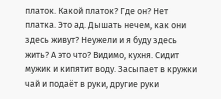платок. Какой платок? Где он? Нет платка. Это ад. Дышать нечем, как они здесь живут? Неужели и я буду здесь жить? А это что? Видимо, кухня. Сидит мужик и кипятит воду. Засыпает в кружки чай и подаёт в руки, другие руки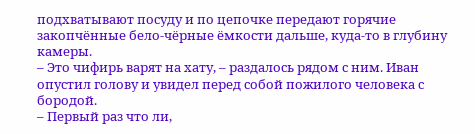подхватывают посуду и по цепочке передают горячие закопчённые бело-чёрные ёмкости дальше, куда-то в глубину камеры.
– Это чифирь варят на хату, – раздалось рядом с ним. Иван опустил голову и увидел перед собой пожилого человека с бородой.
– Первый раз что ли,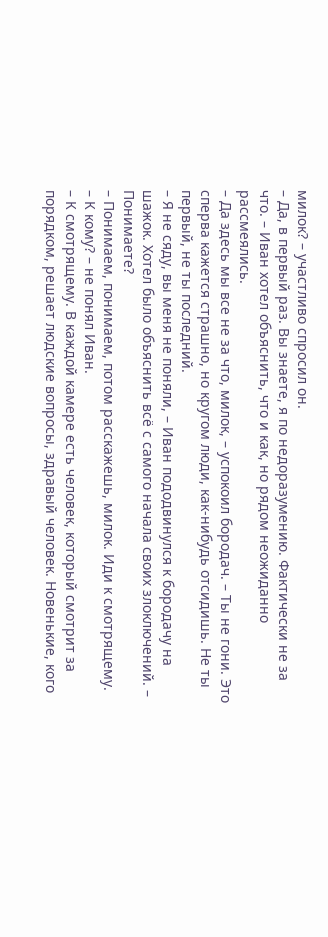милок? – участливо спросил он.
– Да, в первый раз. Вы знаете, я по недоразумению. Фактически не за что. – Иван хотел объяснить, что и как, но рядом неожиданно рассмеялись.
– Да здесь мы все не за что, милок, – успокоил бородач. – Ты не гони. Это сперва кажется страшно, но кругом люди, как-нибудь отсидишь. Не ты первый, не ты последний.
– Я не сяду, вы меня не поняли, – Иван пододвинулся к бородачу на шажок. Хотел было объяснить всё с самого начала своих злоключений. – Понимаете?
– Понимаем, понимаем, потом расскажешь, милок. Иди к смотрящему.
– К кому? – не понял Иван.
– К смотрящему. В каждой камере есть человек, который смотрит за порядком, решает людские вопросы, здравый человек. Новенькие, кого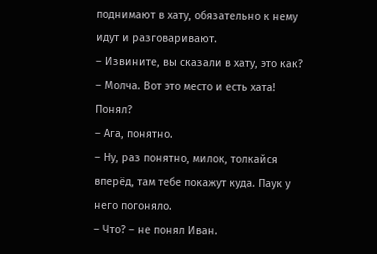поднимают в хату, обязательно к нему идут и разговаривают.
– Извините, вы сказали в хату, это как?
– Молча. Вот это место и есть хата! Понял?
– Ага, понятно.
– Ну, раз понятно, милок, толкайся вперёд, там тебе покажут куда. Паук у него погоняло.
– Что? – не понял Иван.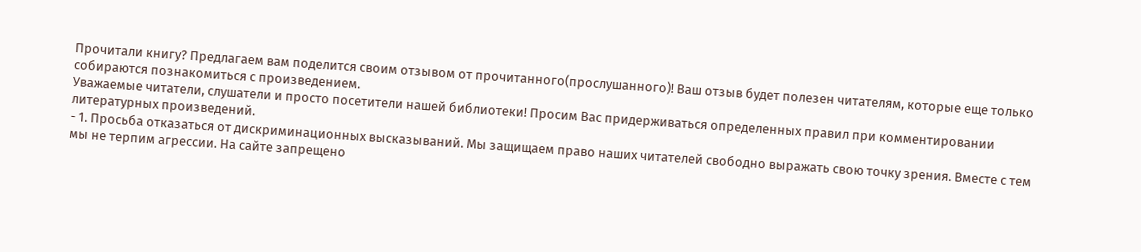Прочитали книгу? Предлагаем вам поделится своим отзывом от прочитанного(прослушанного)! Ваш отзыв будет полезен читателям, которые еще только собираются познакомиться с произведением.
Уважаемые читатели, слушатели и просто посетители нашей библиотеки! Просим Вас придерживаться определенных правил при комментировании литературных произведений.
- 1. Просьба отказаться от дискриминационных высказываний. Мы защищаем право наших читателей свободно выражать свою точку зрения. Вместе с тем мы не терпим агрессии. На сайте запрещено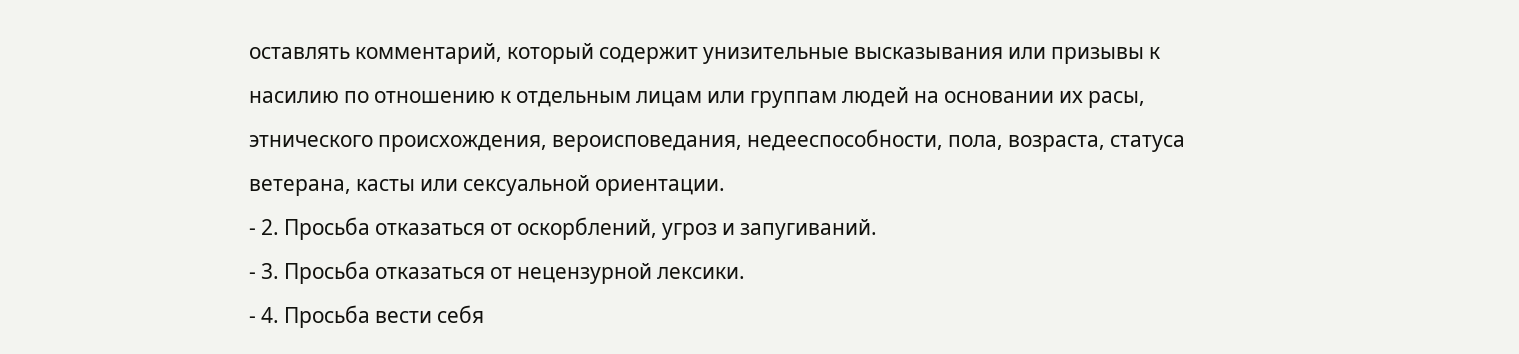оставлять комментарий, который содержит унизительные высказывания или призывы к насилию по отношению к отдельным лицам или группам людей на основании их расы, этнического происхождения, вероисповедания, недееспособности, пола, возраста, статуса ветерана, касты или сексуальной ориентации.
- 2. Просьба отказаться от оскорблений, угроз и запугиваний.
- 3. Просьба отказаться от нецензурной лексики.
- 4. Просьба вести себя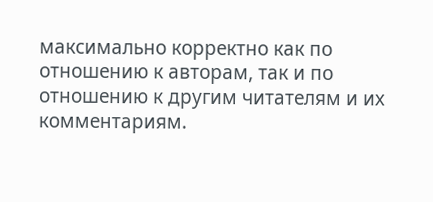максимально корректно как по отношению к авторам, так и по отношению к другим читателям и их комментариям.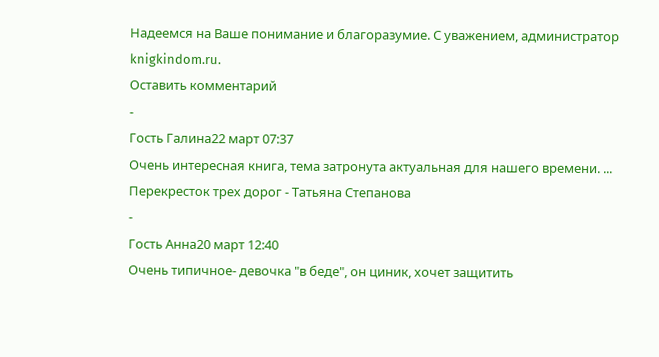Надеемся на Ваше понимание и благоразумие. С уважением, администратор knigkindom.ru.
Оставить комментарий
-
Гость Галина22 март 07:37
Очень интересная книга, тема затронута актуальная для нашего времени. ...
Перекресток трех дорог - Татьяна Степанова
-
Гость Анна20 март 12:40
Очень типичное- девочка "в беде", он циник, хочет защитить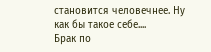становится человечнее. Ну как бы такое себе....
Брак по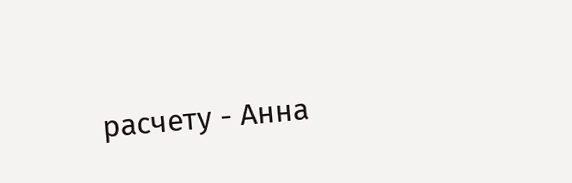расчету - Анна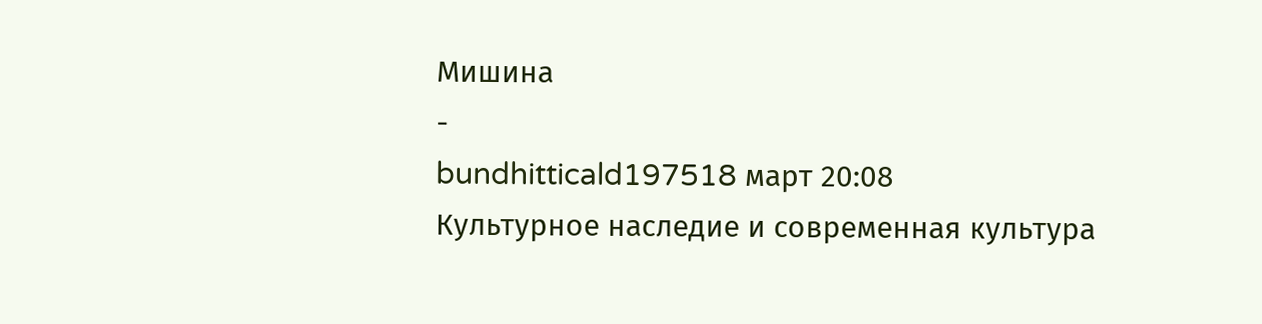Мишина
-
bundhitticald197518 март 20:08
Культурное наследие и современная культура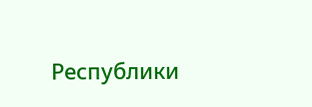Республики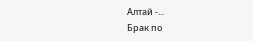Алтай -...
Брак по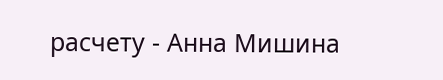расчету - Анна Мишина